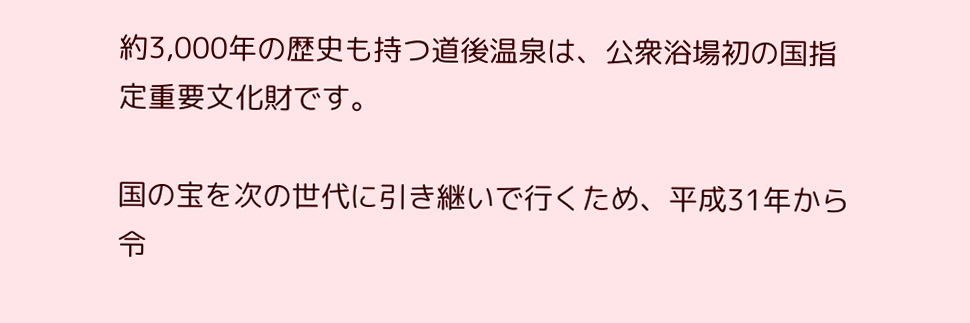約3,000年の歴史も持つ道後温泉は、公衆浴場初の国指定重要文化財です。

国の宝を次の世代に引き継いで行くため、平成31年から令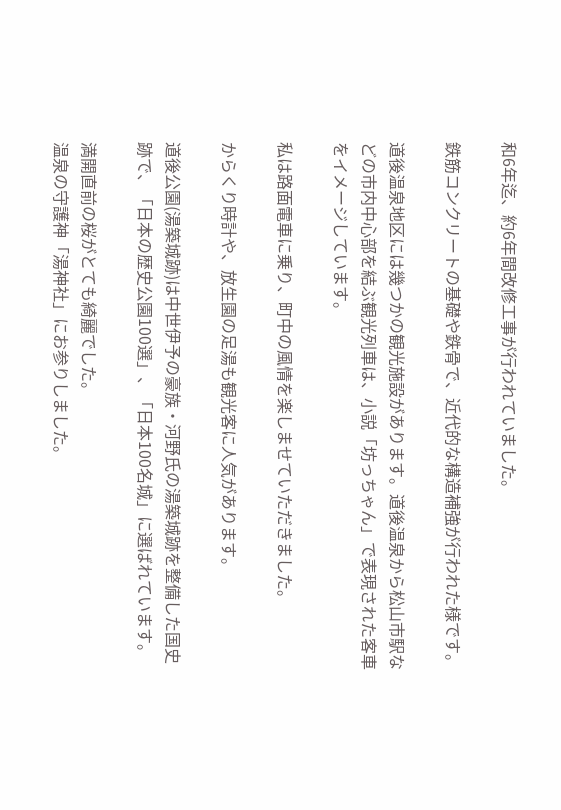和6年迄、約6年間改修工事が行われていました。

鉄筋コンクリートの基礎や鉄骨で、近代的な構造補強が行われた様です。

道後温泉地区には幾つかの観光施設があります。道後温泉から松山市駅などの市内中心部を結ぶ観光列車は、小説「坊っちゃん」で表現された客車をイメージしています。

私は路面電車に乗り、町中の風情を楽しませていただきました。

からくり時計や、放生園の足湯も観光客に人気があります。

道後公園(湯築城跡)は中世伊予の豪族・河野氏の湯築城跡を整備した国史跡で、「日本の歴史公園100選」、「日本100名城」に選ばれています。

満開直前の桜がとても綺麗でした。
温泉の守護神「湯神社」にお参りしました。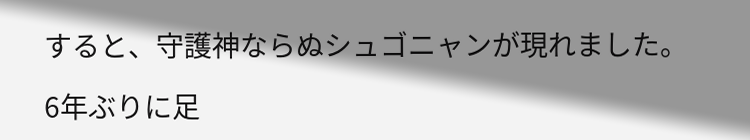すると、守護神ならぬシュゴニャンが現れました。

6年ぶりに足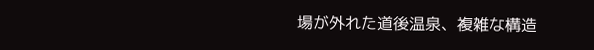場が外れた道後温泉、複雑な構造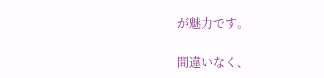が魅力です。

間違いなく、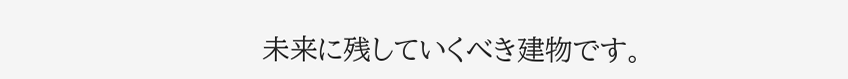未来に残していくべき建物です。